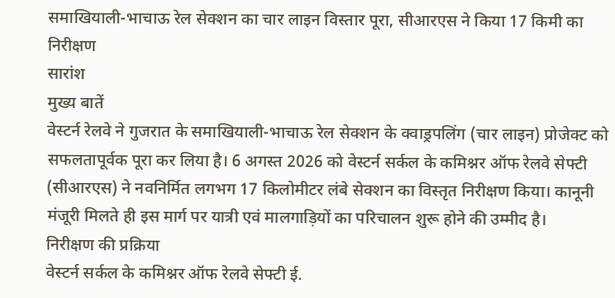समाखियाली-भाचाऊ रेल सेक्शन का चार लाइन विस्तार पूरा, सीआरएस ने किया 17 किमी का निरीक्षण
सारांश
मुख्य बातें
वेस्टर्न रेलवे ने गुजरात के समाखियाली-भाचाऊ रेल सेक्शन के क्वाड्रपलिंग (चार लाइन) प्रोजेक्ट को सफलतापूर्वक पूरा कर लिया है। 6 अगस्त 2026 को वेस्टर्न सर्कल के कमिश्नर ऑफ रेलवे सेफ्टी (सीआरएस) ने नवनिर्मित लगभग 17 किलोमीटर लंबे सेक्शन का विस्तृत निरीक्षण किया। कानूनी मंजूरी मिलते ही इस मार्ग पर यात्री एवं मालगाड़ियों का परिचालन शुरू होने की उम्मीद है।
निरीक्षण की प्रक्रिया
वेस्टर्न सर्कल के कमिश्नर ऑफ रेलवे सेफ्टी ई.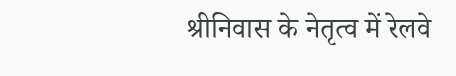श्रीनिवास के नेतृत्व में रेलवे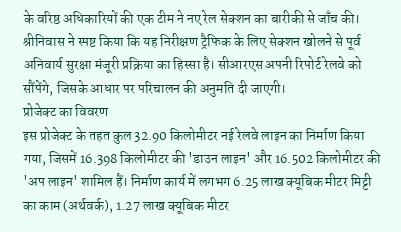के वरिष्ठ अधिकारियों की एक टीम ने नए रेल सेक्शन का बारीकी से जाँच की। श्रीनिवास ने स्पष्ट किया कि यह निरीक्षण ट्रैफिक के लिए सेक्शन खोलने से पूर्व अनिवार्य सुरक्षा मंजूरी प्रक्रिया का हिस्सा है। सीआरएस अपनी रिपोर्ट रेलवे को सौंपेंगे, जिसके आधार पर परिचालन की अनुमति दी जाएगी।
प्रोजेक्ट का विवरण
इस प्रोजेक्ट के तहत कुल 32.90 किलोमीटर नई रेलवे लाइन का निर्माण किया गया, जिसमें 16.398 किलोमीटर की 'डाउन लाइन' और 16.502 किलोमीटर की 'अप लाइन' शामिल हैं। निर्माण कार्य में लगभग 6.25 लाख क्यूबिक मीटर मिट्टी का काम (अर्थवर्क), 1.27 लाख क्यूबिक मीटर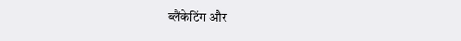ब्लैंकेटिंग और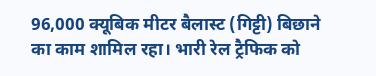96,000 क्यूबिक मीटर बैलास्ट (गिट्टी) बिछाने का काम शामिल रहा। भारी रेल ट्रैफिक को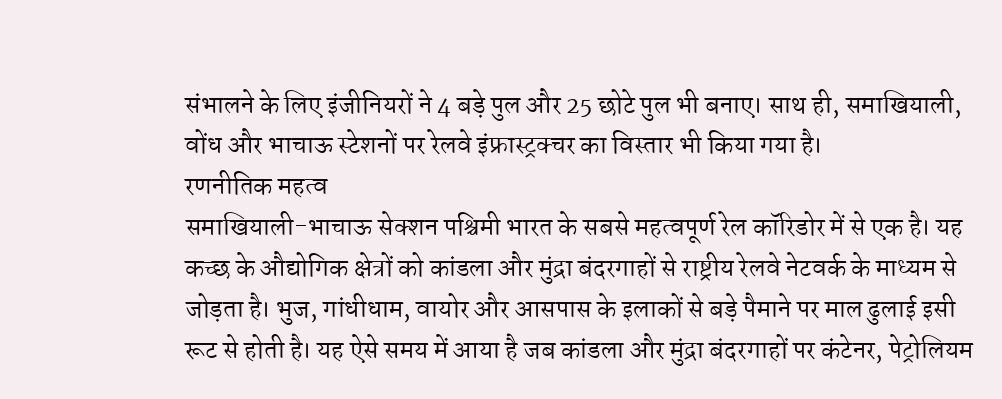संभालने के लिए इंजीनियरों ने 4 बड़े पुल और 25 छोटे पुल भी बनाए। साथ ही, समाखियाली, वोंध और भाचाऊ स्टेशनों पर रेलवे इंफ्रास्ट्रक्चर का विस्तार भी किया गया है।
रणनीतिक महत्व
समाखियाली-भाचाऊ सेक्शन पश्चिमी भारत के सबसे महत्वपूर्ण रेल कॉरिडोर में से एक है। यह कच्छ के औद्योगिक क्षेत्रों को कांडला और मुंद्रा बंदरगाहों से राष्ट्रीय रेलवे नेटवर्क के माध्यम से जोड़ता है। भुज, गांधीधाम, वायोर और आसपास के इलाकों से बड़े पैमाने पर माल ढुलाई इसी रूट से होती है। यह ऐसे समय में आया है जब कांडला और मुंद्रा बंदरगाहों पर कंटेनर, पेट्रोलियम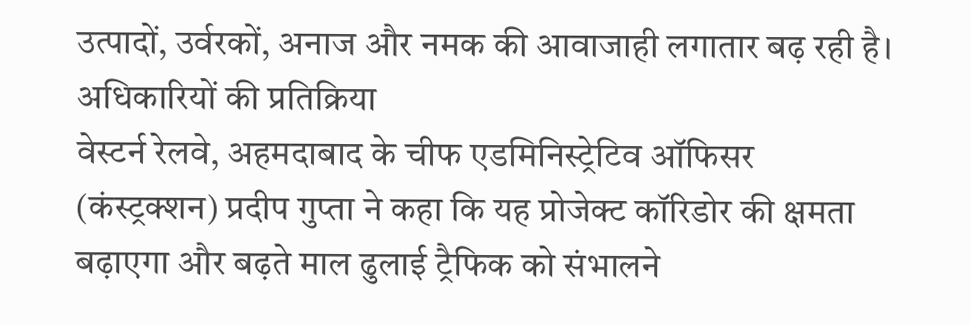उत्पादों, उर्वरकों, अनाज और नमक की आवाजाही लगातार बढ़ रही है।
अधिकारियों की प्रतिक्रिया
वेस्टर्न रेलवे, अहमदाबाद के चीफ एडमिनिस्ट्रेटिव ऑफिसर (कंस्ट्रक्शन) प्रदीप गुप्ता ने कहा कि यह प्रोजेक्ट कॉरिडोर की क्षमता बढ़ाएगा और बढ़ते माल ढुलाई ट्रैफिक को संभालने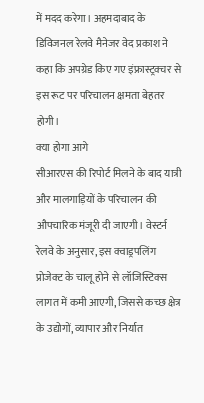में मदद करेगा। अहमदाबाद के डिविजनल रेलवे मैनेजर वेद प्रकाश ने कहा कि अपग्रेड किए गए इंफ्रास्ट्रक्चर से इस रूट पर परिचालन क्षमता बेहतर होगी।
क्या होगा आगे
सीआरएस की रिपोर्ट मिलने के बाद यात्री और मालगाड़ियों के परिचालन की औपचारिक मंजूरी दी जाएगी। वेस्टर्न रेलवे के अनुसार, इस क्वाड्रपलिंग प्रोजेक्ट के चालू होने से लॉजिस्टिक्स लागत में कमी आएगी, जिससे कच्छ क्षेत्र के उद्योगों, व्यापार और निर्यात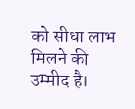को सीधा लाभ मिलने की उम्मीद है।